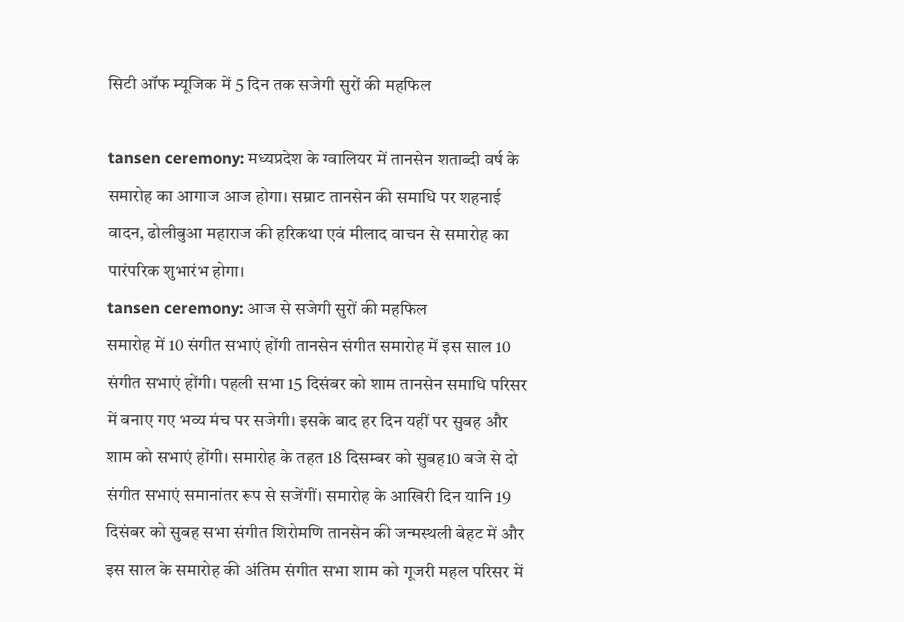सिटी ऑफ म्यूजिक में 5 दिन तक सजेगी सुरों की महफिल

tansen ceremony: मध्यप्रदेश के ग्वालियर में तानसेन शताब्दी वर्ष के समारोह का आगाज आज होगा। सम्राट तानसेन की समाधि पर शहनाई वादन, ढोलीबुआ महाराज की हरिकथा एवं मीलाद वाचन से समारोह का पारंपरिक शुभारंभ होगा।
tansen ceremony: आज से सजेगी सुरों की महफिल
समारोह में 10 संगीत सभाएं होंगी तानसेन संगीत समारोह में इस साल 10 संगीत सभाएं होंगी। पहली सभा 15 दिसंबर को शाम तानसेन समाधि परिसर में बनाए गए भव्य मंच पर सजेगी। इसके बाद हर दिन यहीं पर सुबह और शाम को सभाएं होंगी। समारोह के तहत 18 दिसम्बर को सुबह10 बजे से दो संगीत सभाएं समानांतर रूप से सजेंगीं। समारोह के आखिरी दिन यानि 19 दिसंबर को सुबह सभा संगीत शिरोमणि तानसेन की जन्मस्थली बेहट में और इस साल के समारोह की अंतिम संगीत सभा शाम को गूजरी महल परिसर में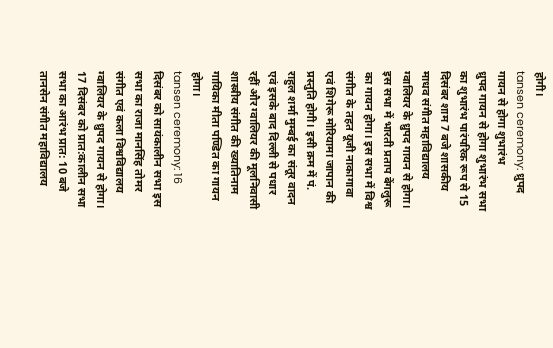होगी।
tansen ceremony: ध्रुपद गायन से होगा शुभारंभ
ध्रुपद गायन से होगा शुभारंभ सभा का शुभारंभ पारंपरिक रूप से 15 दिसंबर शाम 7 बजे शासकीय माधव संगीत महाविद्यालय ग्वालियर के ध्रुपद गायन से होगा। इस सभा में भारती प्रताप बेंगलुरू का गायन होगा। इस सभा में विश्व संगीत के तहत यूजी नाकागावा एवं शिगेरू मोरियामा जापान की प्रस्तुति होगी। इसी क्रम में पं. राहुल शर्मा मुम्बई का संतूर वादन एवं इसके बाद दिल्ली से पधार रहीं और ग्वालियर की मूलनिवासी शास्त्रीय संगीत की ख्यातिनाम गायिका मीता पण्डित का गायन होगा।
tansen ceremony: 16 दिसंबर को सायंकालीन सभा इस सभा का राजा मानसिंह तोमर संगीत एवं कला विश्वविद्यालय ग्वालियर के ध्रुपद गायन से होगा।
17 दिसंबर को प्रात:कालीन सभा सभा का आरंभ प्रात: 10 बजे तानसेन संगीत महाविद्यालय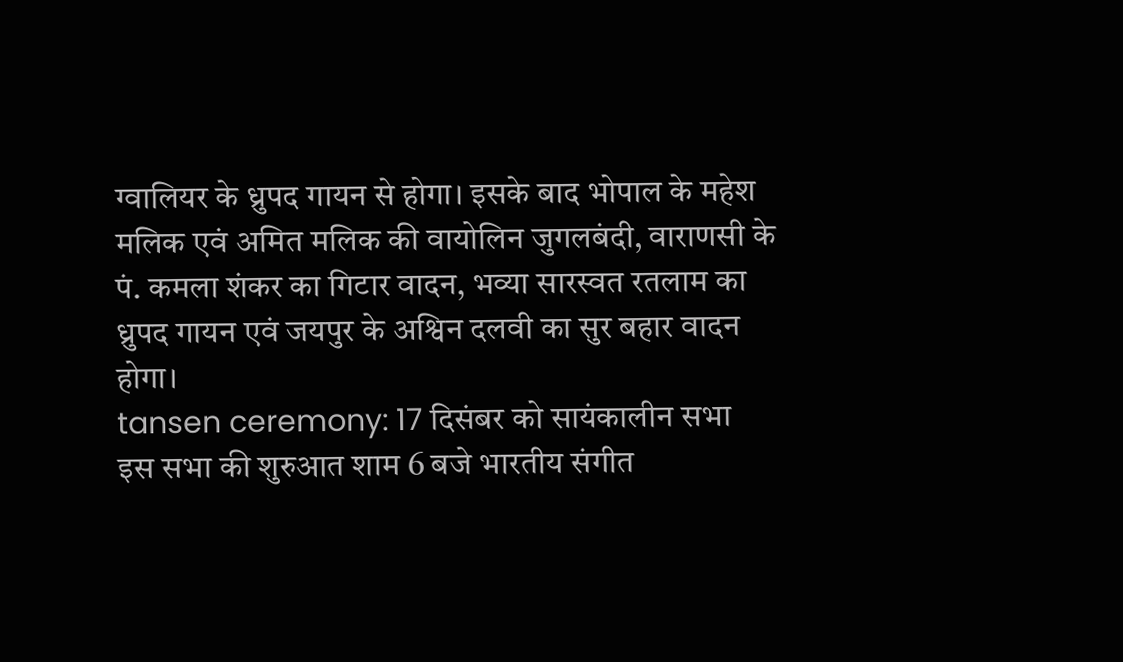ग्वालियर के ध्रुपद गायन से होगा। इसके बाद भोपाल के महेश मलिक एवं अमित मलिक की वायोलिन जुगलबंदी, वाराणसी के पं. कमला शंकर का गिटार वादन, भव्या सारस्वत रतलाम का ध्रुपद गायन एवं जयपुर के अश्विन दलवी का सुर बहार वादन होगा।
tansen ceremony: 17 दिसंबर को सायंकालीन सभा
इस सभा की शुरुआत शाम 6 बजे भारतीय संगीत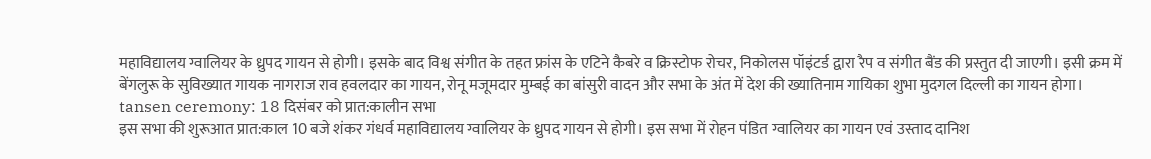महाविद्यालय ग्वालियर के ध्रुपद गायन से होगी। इसके बाद विश्व संगीत के तहत फ्रांस के एटिने कैबरे व क्रिस्टोफ रोचर, निकोलस पॉइंटर्ड द्वारा रैप व संगीत बैंड की प्रस्तुत दी जाएगी। इसी क्रम में बेंगलुरू के सुविख्यात गायक नागराज राव हवलदार का गायन, रोनू मजूमदार मुम्बई का बांसुरी वादन और सभा के अंत में देश की ख्यातिनाम गायिका शुभा मुदगल दिल्ली का गायन होगा।
tansen ceremony: 18 दिसंबर को प्रात:कालीन सभा
इस सभा की शुरूआत प्रात:काल 10 बजे शंकर गंधर्व महाविद्यालय ग्वालियर के ध्रुपद गायन से होगी। इस सभा में रोहन पंडित ग्वालियर का गायन एवं उस्ताद दानिश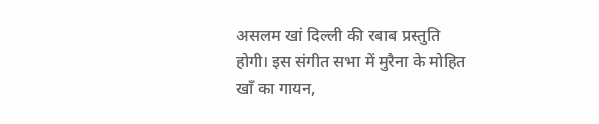असलम खां दिल्ली की रबाब प्रस्तुति होगी। इस संगीत सभा में मुरैना के मोहित खाँ का गायन,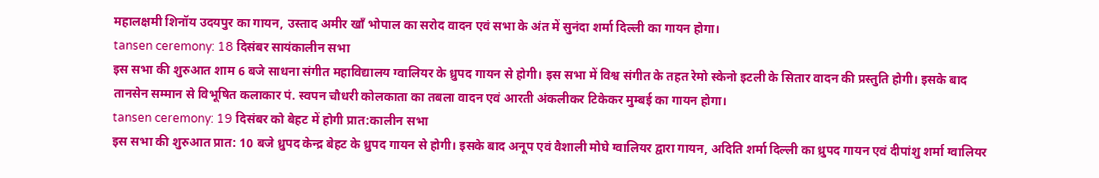महालक्षमी शिनॉय उदयपुर का गायन, उस्ताद अमीर खाँ भोपाल का सरोद वादन एवं सभा के अंत में सुनंदा शर्मा दिल्ली का गायन होगा।
tansen ceremony: 18 दिसंबर सायंकालीन सभा
इस सभा की शुरुआत शाम 6 बजे साधना संगीत महाविद्यालय ग्वालियर के ध्रुपद गायन से होगी। इस सभा में विश्व संगीत के तहत रेमो स्केनो इटली के सितार वादन की प्रस्तुति होगी। इसके बाद तानसेन सम्मान से विभूषित कलाकार पं. स्वपन चौधरी कोलकाता का तबला वादन एवं आरती अंकलीकर टिकेकर मुम्बई का गायन होगा।
tansen ceremony: 19 दिसंबर को बेहट में होगी प्रात:कालीन सभा
इस सभा की शुरुआत प्रात: 10 बजे ध्रुपद केन्द्र बेहट के ध्रुपद गायन से होगी। इसके बाद अनूप एवं वैशाली मोघे ग्वालियर द्वारा गायन, अदिति शर्मा दिल्ली का ध्रुपद गायन एवं दीपांशु शर्मा ग्वालियर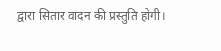द्वारा सितार वादन की प्रस्तुति होगी।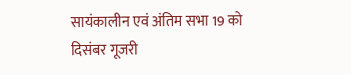सायंकालीन एवं अंतिम सभा 19 को दिसंबर गूजरी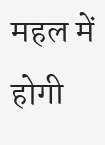महल में होगी